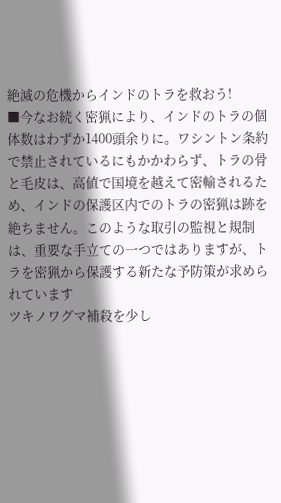絶滅の危機からインドのトラを救おう!
■今なお続く密猟により、インドのトラの個体数はわずか1400頭余りに。ワシントン条約で禁止されているにもかかわらず、トラの骨と毛皮は、高値で国境を越えて密輸されるため、インドの保護区内でのトラの密猟は跡を絶ちません。このような取引の監視と規制は、重要な手立ての一つではありますが、トラを密猟から保護する新たな予防策が求められています
ツキノワグマ補殺を少し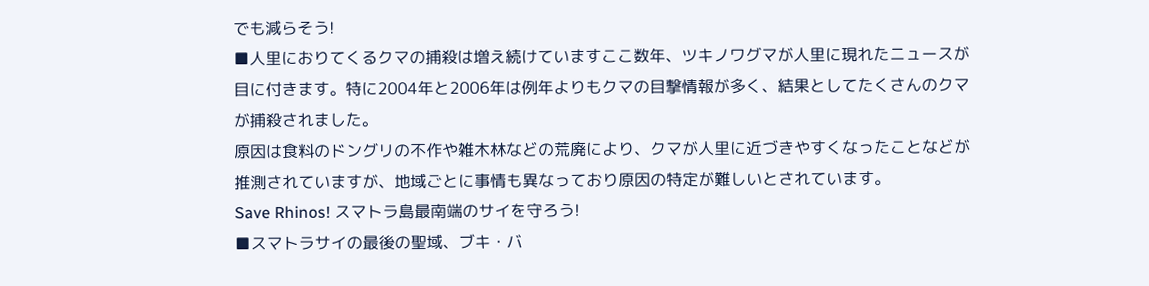でも減らそう!
■人里におりてくるクマの捕殺は増え続けていますここ数年、ツキノワグマが人里に現れたニュースが目に付きます。特に2004年と2006年は例年よりもクマの目撃情報が多く、結果としてたくさんのクマが捕殺されました。
原因は食料のドングリの不作や雑木林などの荒廃により、クマが人里に近づきやすくなったことなどが推測されていますが、地域ごとに事情も異なっており原因の特定が難しいとされています。
Save Rhinos! スマトラ島最南端のサイを守ろう!
■スマトラサイの最後の聖域、ブキ・バ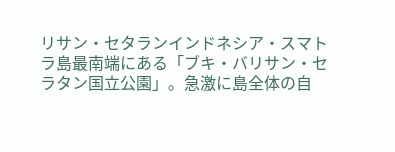リサン・セタランインドネシア・スマトラ島最南端にある「ブキ・バリサン・セラタン国立公園」。急激に島全体の自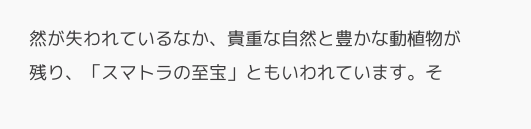然が失われているなか、貴重な自然と豊かな動植物が残り、「スマトラの至宝」ともいわれています。そ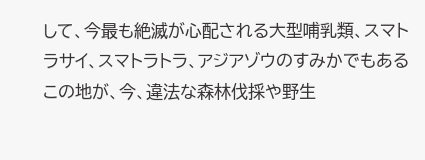して、今最も絶滅が心配される大型哺乳類、スマトラサイ、スマトラトラ、アジアゾウのすみかでもあるこの地が、今、違法な森林伐採や野生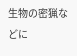生物の密猟などに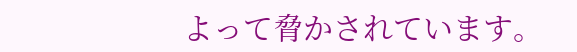よって脅かされています。